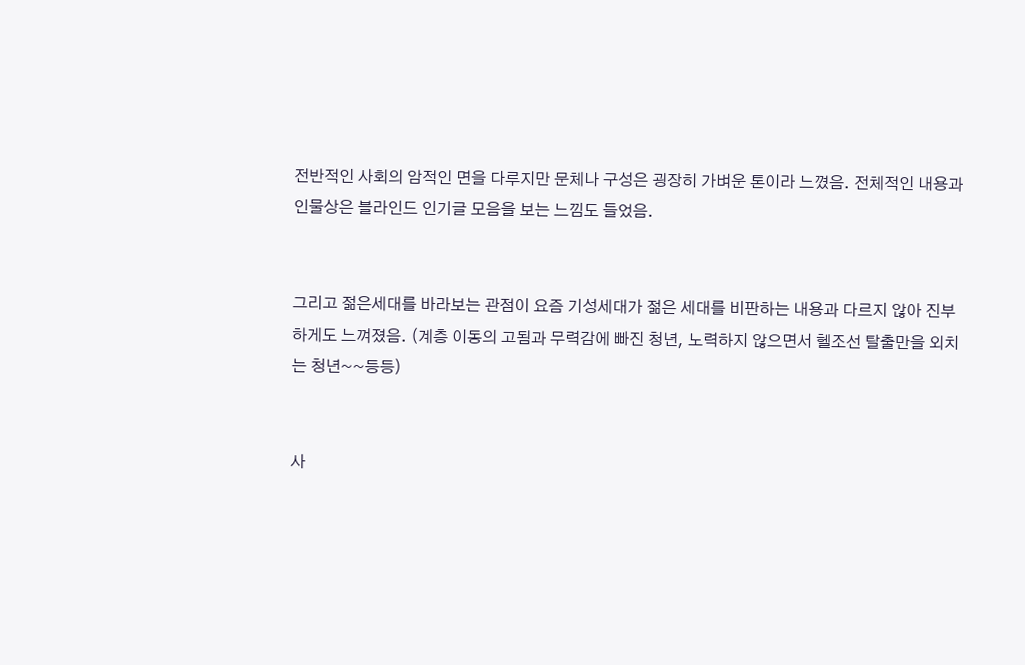전반적인 사회의 암적인 면을 다루지만 문체나 구성은 굉장히 가벼운 톤이라 느꼈음. 전체적인 내용과 인물상은 블라인드 인기글 모음을 보는 느낌도 들었음.


그리고 젊은세대를 바라보는 관점이 요즘 기성세대가 젊은 세대를 비판하는 내용과 다르지 않아 진부하게도 느껴졌음. (계층 이동의 고됨과 무력감에 빠진 청년, 노력하지 않으면서 헬조선 탈출만을 외치는 청년~~등등)


사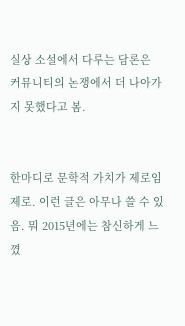실상 소설에서 다루는 담론은 커뮤니티의 논쟁에서 더 나아가지 못했다고 봄.


한마디로 문학적 가치가 제로임 제로. 이런 글은 아무나 쓸 수 있음. 뭐 2015년에는 참신하게 느꼈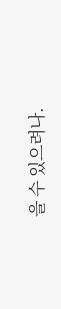을 수 있으려나.